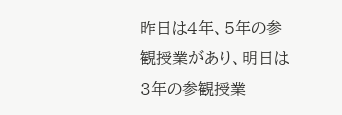昨日は4年、5年の参観授業があり、明日は3年の参観授業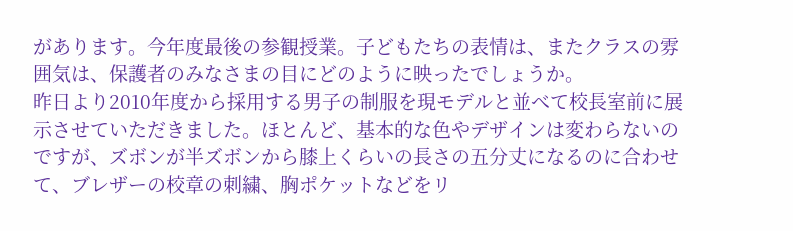があります。今年度最後の参観授業。子どもたちの表情は、またクラスの雰囲気は、保護者のみなさまの目にどのように映ったでしょうか。
昨日より2010年度から採用する男子の制服を現モデルと並べて校長室前に展示させていただきました。ほとんど、基本的な色やデザインは変わらないのですが、ズボンが半ズボンから膝上くらいの長さの五分丈になるのに合わせて、ブレザーの校章の刺繍、胸ポケットなどをリ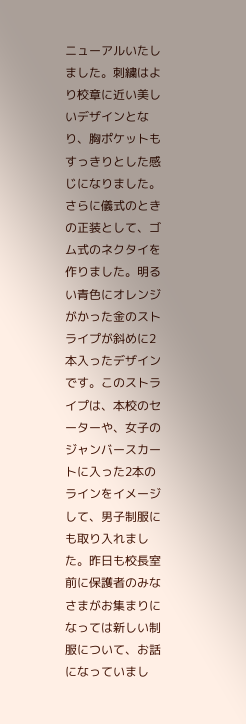ニューアルいたしました。刺繍はより校章に近い美しいデザインとなり、胸ポケットもすっきりとした感じになりました。さらに儀式のときの正装として、ゴム式のネクタイを作りました。明るい青色にオレンジがかった金のストライプが斜めに2本入ったデザインです。このストライプは、本校のセーターや、女子のジャンバースカートに入った2本のラインをイメージして、男子制服にも取り入れました。昨日も校長室前に保護者のみなさまがお集まりになっては新しい制服について、お話になっていまし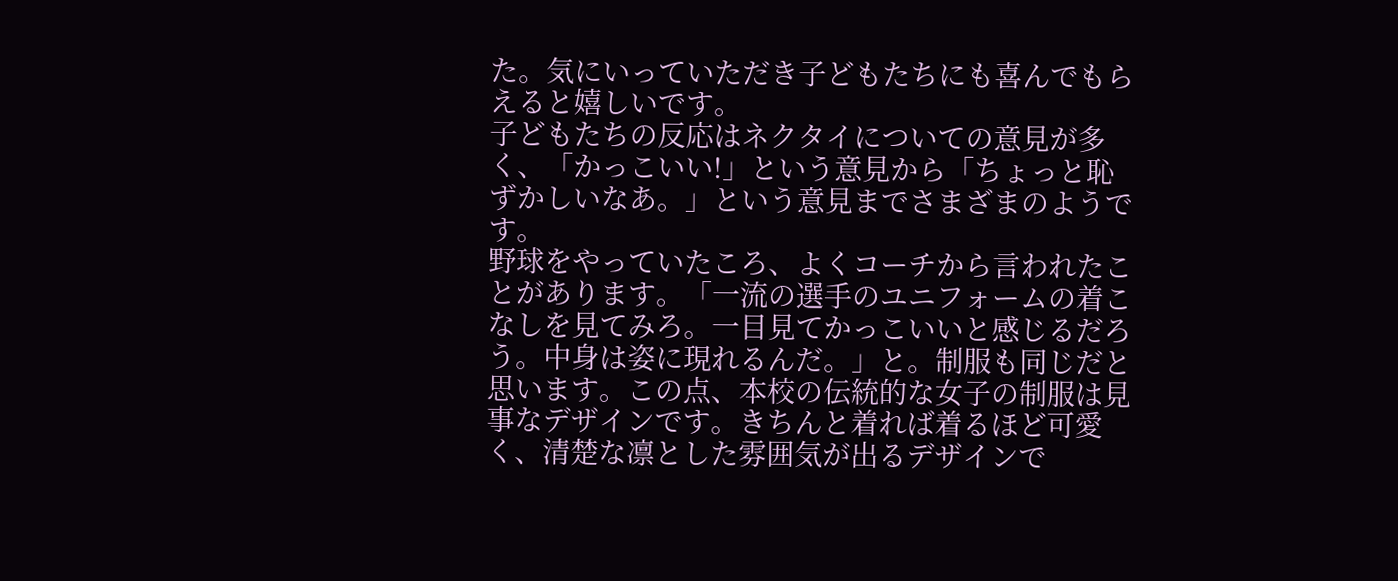た。気にいっていただき子どもたちにも喜んでもらえると嬉しいです。
子どもたちの反応はネクタイについての意見が多く、「かっこいい!」という意見から「ちょっと恥ずかしいなあ。」という意見までさまざまのようです。
野球をやっていたころ、よくコーチから言われたことがあります。「一流の選手のユニフォームの着こなしを見てみろ。一目見てかっこいいと感じるだろう。中身は姿に現れるんだ。」と。制服も同じだと思います。この点、本校の伝統的な女子の制服は見事なデザインです。きちんと着れば着るほど可愛く、清楚な凛とした雰囲気が出るデザインで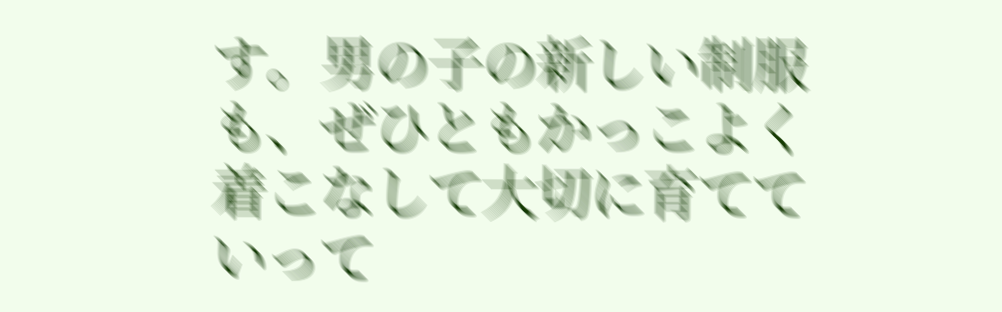す。男の子の新しい制服も、ぜひともかっこよく着こなして大切に育てていって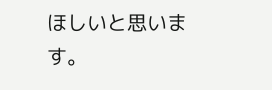ほしいと思います。